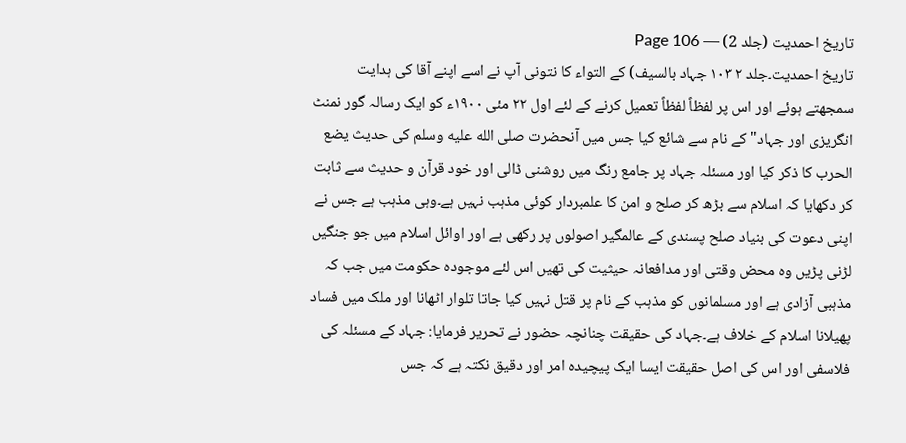تاریخ احمدیت (جلد 2) — Page 106
تاریخ احمدیت۔جلد ۲ ١٠٣ جہاد بالسیف) کے التواء کا نتونی آپ نے اسے اپنے آقا کی ہدایت سمجھتے ہوئے اور اس پر لفظاً لفظاً تعمیل کرنے کے لئے اول ۲۲ مئی ۱۹۰۰ء کو ایک رسالہ گور نمنٹ انگریزی اور جہاد" کے نام سے شائع کیا جس میں آنحضرت صلى الله عليه وسلم کی حديث يضع الحرب كا ذکر کیا اور مسئلہ جہاد پر جامع رنگ میں روشنی ڈالی اور خود قرآن و حدیث سے ثابت کر دکھایا کہ اسلام سے بڑھ کر صلح و امن کا علمبردار کوئی مذہب نہیں ہے۔وہی مذہب ہے جس نے اپنی دعوت کی بنیاد صلح پسندی کے عالمگیر اصولوں پر رکھی ہے اور اوائل اسلام میں جو جنگیں لڑنی پڑیں وہ محض وقتی اور مدافعانہ حیثیت کی تھیں اس لئے موجودہ حکومت میں جب کہ مذہبی آزادی ہے اور مسلمانوں کو مذہب کے نام پر قتل نہیں کیا جاتا تلوار اٹھانا اور ملک میں فساد پھیلانا اسلام کے خلاف ہے۔جہاد کی حقیقت چنانچہ حضور نے تحریر فرمایا: جہاد کے مسئلہ کی فلاسفی اور اس کی اصل حقیقت ایسا ایک پیچیدہ امر اور دقیق نکتہ ہے کہ جس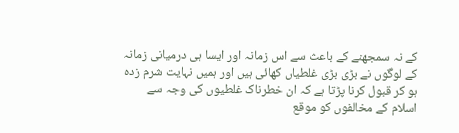کے نہ سمجھنے کے باعث سے اس زمانہ اور ایسا ہی درمیانی زمانہ کے لوگوں نے بڑی بڑی غلطیاں کھائی ہیں اور ہمیں نہایت شرم زدہ ہو کر قبول کرنا پڑتا ہے کہ ان خطرناک غلطیوں کی وجہ سے اسلام کے مخالفوں کو موقع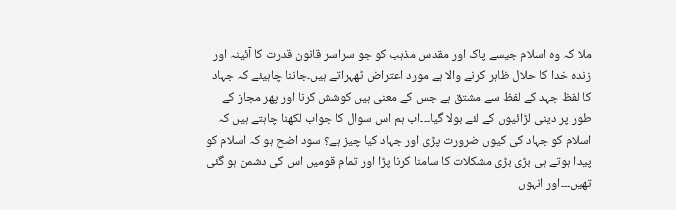ملا کہ وہ اسلام جیسے پاک اور مقدس مذہب کو جو سراسر قانون قدرت کا آئینہ اور زندہ خدا کا حلال ظاہر کرنے والا ہے مورد اعتراض ٹھہراتے ہیں۔جاننا چاہیئے کہ جہاد کا لفظ جہد کے لفظ سے مشتق ہے جس کے معنی ہیں کوشش کرنا اور پھر مجاز کے طور پر دینی لڑائیوں کے لئے بولا گیا۔۔۔اب ہم اس سوال کا جواب لکھنا چاہتے ہیں کہ اسلام کو جہاد کی کیوں ضرورت پڑی اور جہاد کیا چیز ہے؟ سود اضح ہو کہ اسلام کو پیدا ہوتے ہی بڑی بڑی مشکلات کا سامنا کرنا پڑا اور تمام قومیں اس کی دشمن ہو گئی تھیں۔۔۔اور انہوں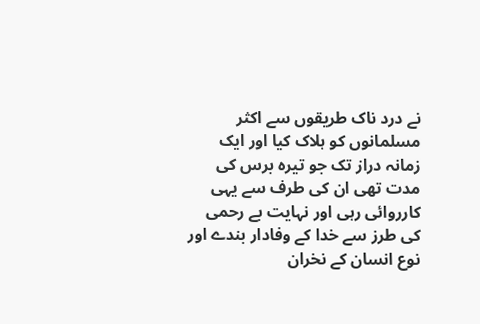نے درد ناک طریقوں سے اکثر مسلمانوں کو ہلاک کیا اور ایک زمانہ دراز تک جو تیرہ برس کی مدت تھی ان کی طرف سے یہی کارروائی رہی اور نہایت بے رحمی کی طرز سے خدا کے وفادار بندے اور نوع انسان کے نخران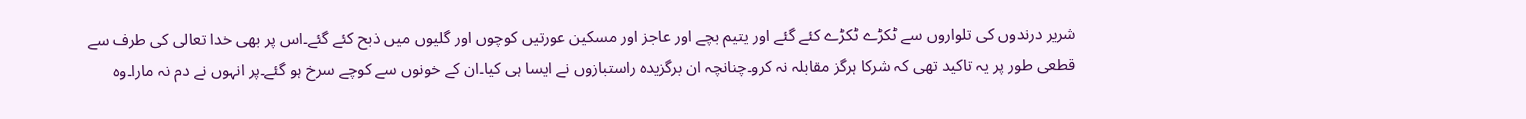شریر درندوں کی تلواروں سے ٹکڑے ٹکڑے کئے گئے اور یتیم بچے اور عاجز اور مسکین عورتیں کوچوں اور گلیوں میں ذبح کئے گئے۔اس پر بھی خدا تعالی کی طرف سے قطعی طور پر یہ تاکید تھی کہ شرکا ہرگز مقابلہ نہ کرو۔چنانچہ ان برگزیدہ راستبازوں نے ایسا ہی کیا۔ان کے خونوں سے کوچے سرخ ہو گئے۔پر انہوں نے دم نہ مارا۔وہ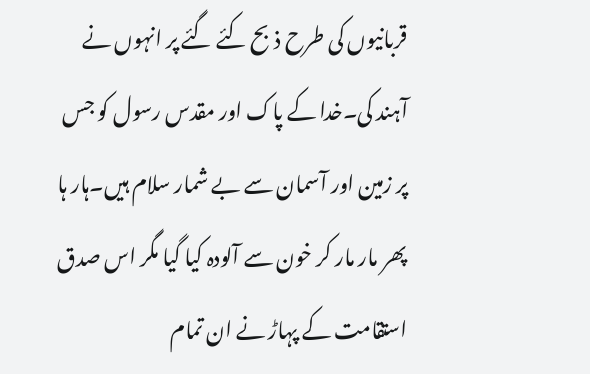قربانیوں کی طرح ذبح کئے گئے پر انہوں نے آہند کی۔خدا کے پاک اور مقدس رسول کو جس پر زمین اور آسمان سے بے شمار سلام ہیں۔ہار ہا پھر مار مار کر خون سے آلودہ کیا گیا مگر اس صدق استقامت کے پہاڑ نے ان تمام